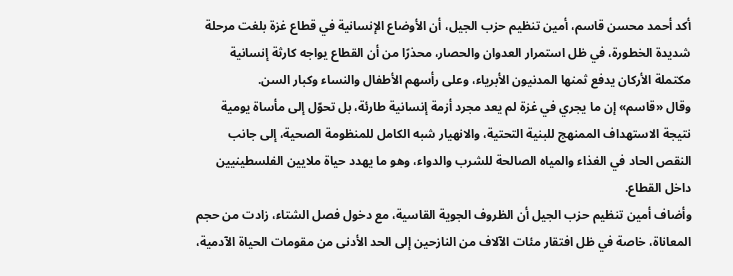أكد أحمد محسن قاسم، أمين تنظيم حزب الجيل، أن الأوضاع الإنسانية في قطاع غزة بلغت مرحلة شديدة الخطورة، في ظل استمرار العدوان والحصار، محذرًا من أن القطاع يواجه كارثة إنسانية مكتملة الأركان يدفع ثمنها المدنيون الأبرياء، وعلى رأسهم الأطفال والنساء وكبار السن.
وقال «قاسم» إن ما يجري في غزة لم يعد مجرد أزمة إنسانية طارئة، بل تحوّل إلى مأساة يومية نتيجة الاستهداف الممنهج للبنية التحتية، والانهيار شبه الكامل للمنظومة الصحية، إلى جانب النقص الحاد في الغذاء والمياه الصالحة للشرب والدواء، وهو ما يهدد حياة ملايين الفلسطينيين داخل القطاع.
وأضاف أمين تنظيم حزب الجيل أن الظروف الجوية القاسية، مع دخول فصل الشتاء، زادت من حجم المعاناة، خاصة في ظل افتقار مئات الآلاف من النازحين إلى الحد الأدنى من مقومات الحياة الآدمية،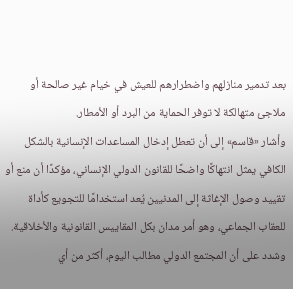بعد تدمير منازلهم واضطرارهم للعيش في خيام غير صالحة أو ملاجئ متهالكة لا توفر الحماية من البرد أو الأمطار.
وأشار «قاسم» إلى أن تعطل إدخال المساعدات الإنسانية بالشكل الكافي يمثل انتهاكًا واضحًا للقانون الدولي الإنساني، مؤكدًا أن منع أو تقييد وصول الإغاثة إلى المدنيين يُعد استخدامًا للتجويع كأداة للعقاب الجماعي، وهو أمر مدان بكل المقاييس القانونية والأخلاقية.
وشدد على أن المجتمع الدولي مطالب اليوم، أكثر من أي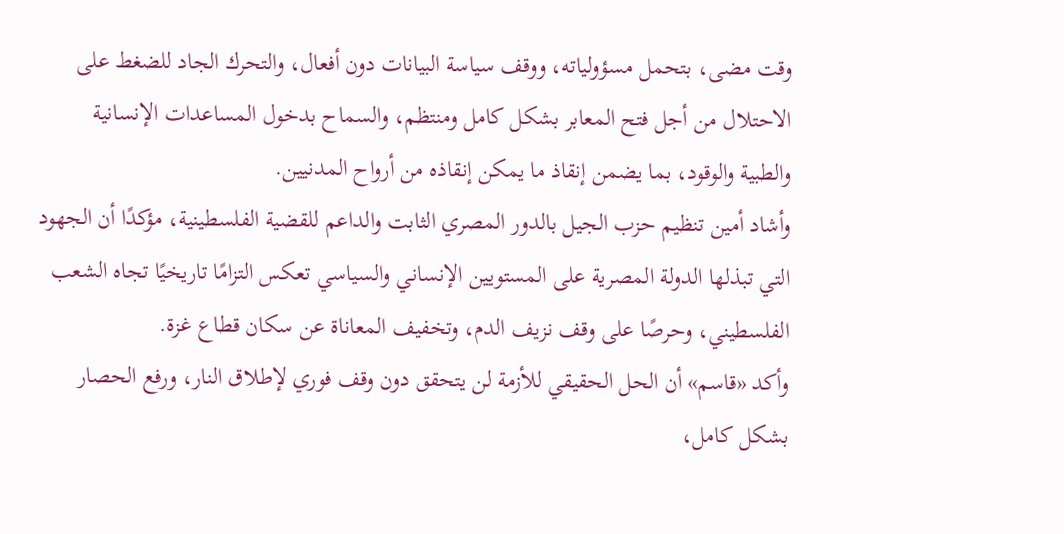وقت مضى، بتحمل مسؤولياته، ووقف سياسة البيانات دون أفعال، والتحرك الجاد للضغط على الاحتلال من أجل فتح المعابر بشكل كامل ومنتظم، والسماح بدخول المساعدات الإنسانية والطبية والوقود، بما يضمن إنقاذ ما يمكن إنقاذه من أرواح المدنيين.
وأشاد أمين تنظيم حزب الجيل بالدور المصري الثابت والداعم للقضية الفلسطينية، مؤكدًا أن الجهود التي تبذلها الدولة المصرية على المستويين الإنساني والسياسي تعكس التزامًا تاريخيًا تجاه الشعب الفلسطيني، وحرصًا على وقف نزيف الدم، وتخفيف المعاناة عن سكان قطاع غزة.
وأكد «قاسم» أن الحل الحقيقي للأزمة لن يتحقق دون وقف فوري لإطلاق النار، ورفع الحصار بشكل كامل،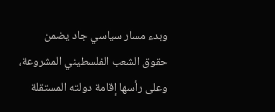وبدء مسار سياسي جاد يضمن حقوق الشعب الفلسطيني المشروعة، وعلى رأسها إقامة دولته المستقلة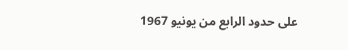على حدود الرابع من يونيو 1967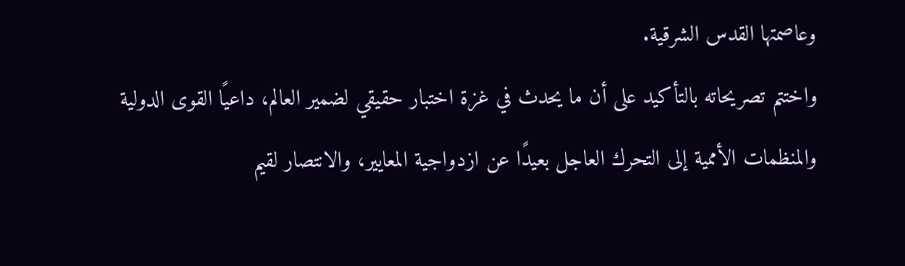وعاصمتها القدس الشرقية.
واختتم تصريحاته بالتأكيد على أن ما يحدث في غزة اختبار حقيقي لضمير العالم، داعيًا القوى الدولية والمنظمات الأممية إلى التحرك العاجل بعيدًا عن ازدواجية المعايير، والانتصار لقيم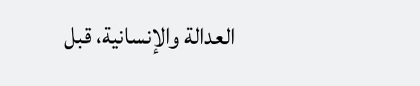العدالة والإنسانية، قبل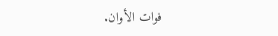فوات الأوان.